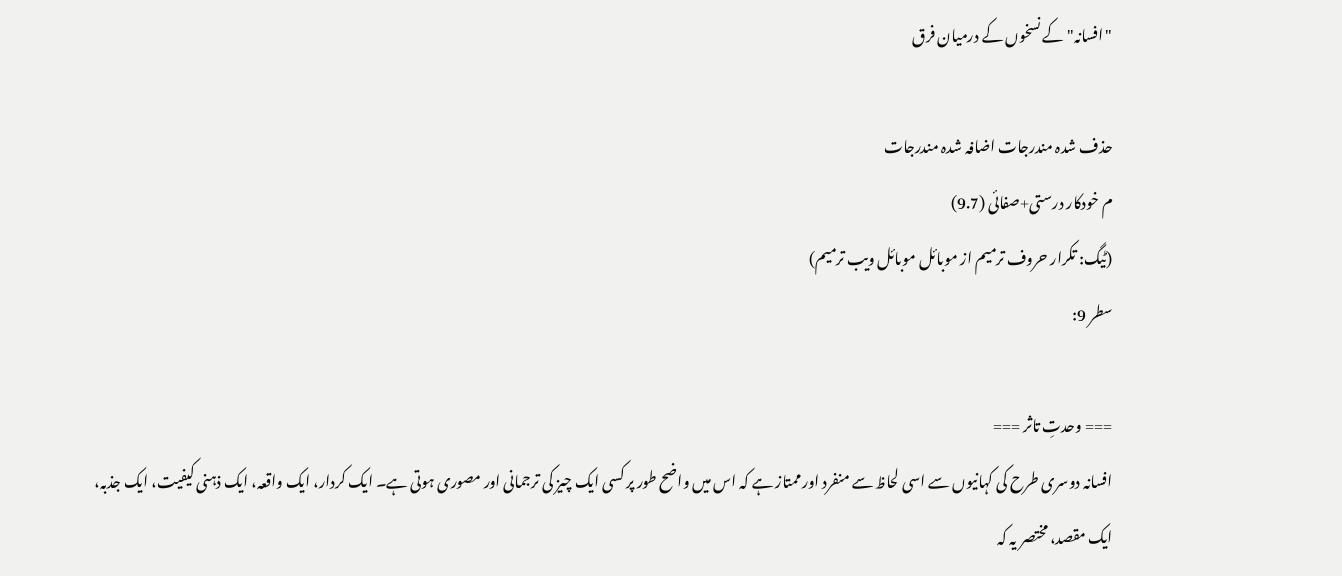"افسانہ" کے نسخوں کے درمیان فرق

حذف شدہ مندرجات اضافہ شدہ مندرجات
م خودکار درستی+صفائی (9.7)
(ٹیگ: تکرار حروف ترمیم از موبائل موبائل ویب ترمیم)
سطر 9:

=== وحدتِ تاثر ===
افسانہ دوسری طرح کی کہانیوں سے اسی لحاظ سے منفرد اور ممتاز ہے کہ اس میں واضح طور پر کسی ایک چیز کی ترجمانی اور مصوری ہوتی ہے۔ ایک کردار، ایک واقعہ، ایک ذہنی کیفیت، ایک جذبہ، ایک مقصد، مختصر یہ کہ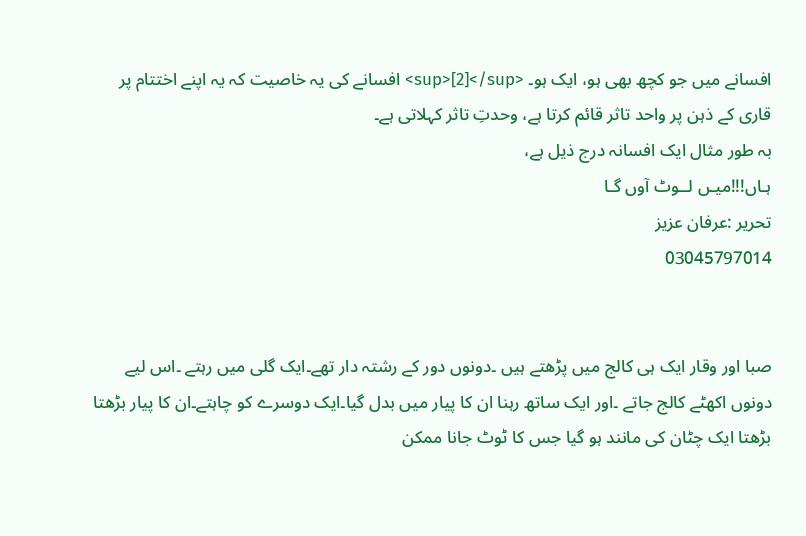افسانے میں جو کچھ بھی ہو، ایک ہو۔ <sup>[2]</sup> افسانے کی یہ خاصیت کہ یہ اپنے اختتام پر قاری کے ذہن پر واحد تاثر قائم کرتا ہے، وحدتِ تاثر کہلاتی ہے۔
بہ طور مثال ایک افسانہ درج ذیل ہے،
ہـاں!!!میـں لــوٹ آوں گـا
تحریر :عرفان عزیز
03045797014


صبا اور وقار ایک ہی کالج میں پڑھتے ہیں ۔دونوں دور کے رشتہ دار تھے۔ایک گلی میں رہتے ۔اس لیے دونوں اکھٹے کالج جاتے ۔اور ایک ساتھ رہنا ان کا پیار میں بدل گیا۔ایک دوسرے کو چاہتے۔ان کا پیار بڑھتا بڑھتا ایک چٹان کی مانند ہو گیا جس کا ٹوٹ جانا ممکن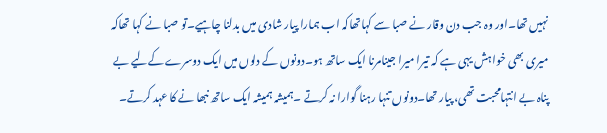نہیں تھا۔اور وہ جب دن وقار نے صبا سے کہاتھاکہ اب ہمارا پیار شادی میں بدلنا چاہیے۔تو صبا نے کہا تھاکہ میری بھی خواہش یہی ہے کہ تیرا میرا جینامرنا ایک ساتھ ہو۔دونوں کے دلوں میں ایک دوسرے کےلیے بے پناہ بے انتہامحبت تھی، پیار تھا۔دونوں تنہا رہنا گوارا نہ کرتے ۔ہمیشہ ہمیشہ ایک ساتھ نبھا نے کا عہد کرتے۔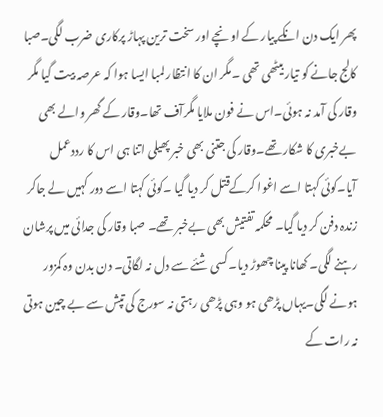پھر ایک دن انکے پیار کے اونچے اور سخت ترین پہاڑ پرکاری ضرب لگی۔صبا کالج جانے کو تیار بیٹھی تھی ۔مگر ان کا انتظار لمبا ایسا ہوا کہ عرصہ بیت گیا مگر وقار کی آمد نہ ہوئی۔اس نے فون ملایا مگرآف تھا۔وقار کے گھر والے بھی بےخبری کا شکار تھے۔وقار کی جتنی بھی خبر پھیلی اتنا ہی اس کا رددعمل آیا۔کوئی کہتا اسے اغوا کرکےقتل کر دیا گیا ۔کوئی کہتا اسے دور کہیں لے جاکر زندہ دفن کر دیا گیا۔ محکمہ تفتیش بھی بےخبر تھے۔ صبا وقار کی جدائی میں پرشان رہنے لگی۔ کھانا پینا چھوڑ دیا۔کسی شئے سے دل نہ لگاتی۔ دن بدن وہ کمزور ہونے لگی۔یہاں پڑھی ہو وہی پڑھی رہتی نہ سورج کی تپش سے بے چین ہوتی نہ رات کے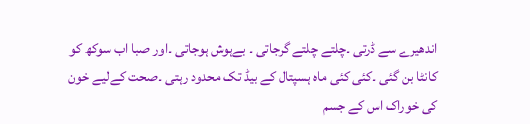اندھیرے سے ڈرتی ۔چلتے چلتے گرجاتی ۔ بےہوش ہوجاتی ۔اور صبا اب سوکھ کو کانٹا بن گئی ۔کئی کئی ماہ ہسپتال کے بیڈ تک محدود رہتی ۔صحت کےلیے خون کی خوراک اس کے جسم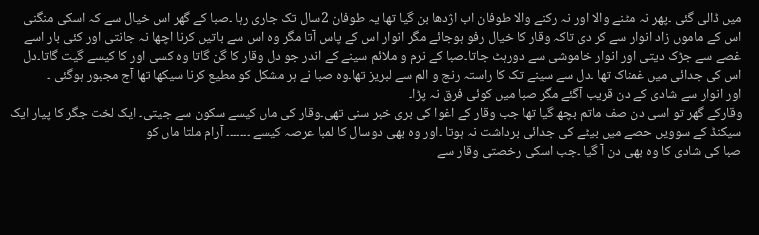میں ڈالی گئی ۔پھر نہ مٹنے والا اور نہ رکنے والا طوفان اب اژدها بن گیا تھا یہ طوفان 2سال تک جاری رہا ۔صبا کے گھر اس خیال سے کہ اسکی منگنی اس کے ماموں زاد انوار سے کر دی تاکہ وقار کا خیال رفو ہوجائے مگر انوار اس کے پاس آتا مگر وہ اس سے باتیں کرنا اچھا نہ جانتی اور کئی بار اسے غصے سے جڑک دیتی اور انوار خاموشی سے دورہٹ جاتا۔صبا کے نرم و ملائم سینے کے اندر جو دل وقار کا گن گاتا وہ کسی اور کا کیسے گیت گاتا۔دل اس کی جدائی میں غمناک تھا ۔دل سے سینے تک کا راستہ رنج و الم سے لبريز تھا۔وہ صبا نے ہر مشکل کو مطیع کرنا سیکھا تھا آج مجبور ہوگئی ۔
اور انوار سے شادی کے دن قریب آگئے مگر صبا میں کوئی فرق نہ پڑا۔
وقارکے گھر تو اسی دن صف ماتم بچھ گیا تھا جب وقار کے اغوا کی بری خبر سنی تھی۔وقار کی ماں کیسے سکون سے جیتی۔ ایک لخت جگر کا پیار ایک سیکنڈ کے سوویں حصے میں بیٹے کی جدائی برداشت نہ ہوتا ۔اور وہ بھی دوسال کا لمبا عرصہ کیسے ۔۔۔۔۔۔۔ آرام ملتا ماں کو
صبا کی شادی کا وہ بھی دن آ گیا ۔جب اسکی رخصتی وقار سے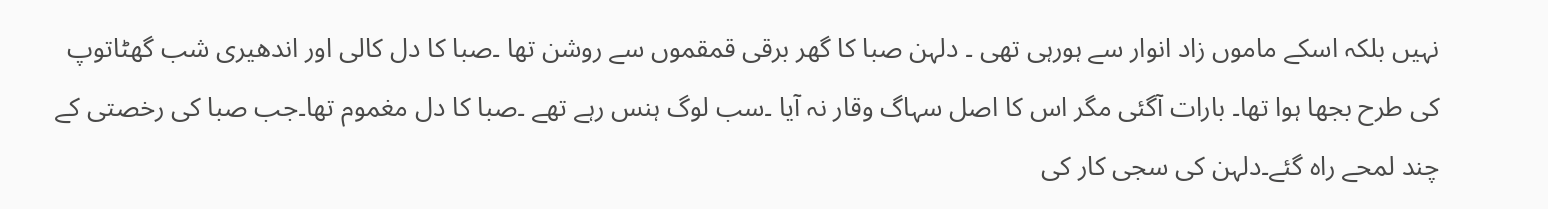نہیں بلکہ اسکے ماموں زاد انوار سے ہورہی تھی ۔ دلہن صبا کا گھر برقی قمقموں سے روشن تھا ۔صبا کا دل کالی اور اندھیری شب گھٹاتوپ کی طرح بجھا ہوا تھا۔ بارات آگئی مگر اس کا اصل سہاگ وقار نہ آیا ۔سب لوگ ہنس رہے تھے ۔صبا کا دل مغموم تھا۔جب صبا کی رخصتی کے چند لمحے راہ گئے۔دلہن کی سجی کار کی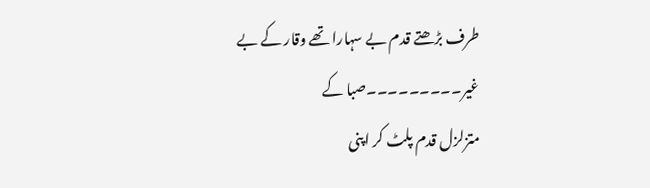طرف بڑھتے قدم بے سہارا تھے وقار کے بے غیر۔۔۔۔۔۔۔۔۔صبا کے
متزلزل قدم پلٹ کر اپنی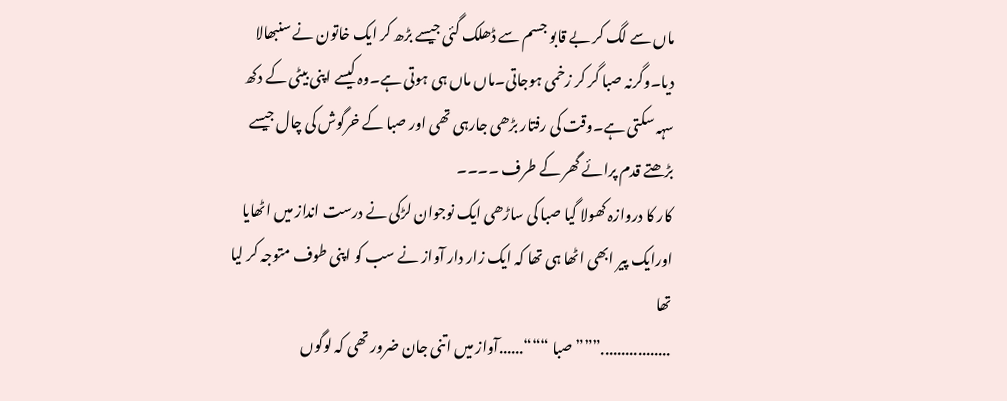ماں سے لگ کر بے قابو جسم سے ڈھلک گئی جیسے بڑھ کر ایک خاتون نے سنبھالا دیا۔وگرنہ صبا گر کر زخمی ہوجاتی۔ماں ماں ہی ہوتی ہے۔وہ کیسے اپنی بیٹی کے دکھ سہہ سکتی ہے۔وقت کی رفتار بڑھی جارہی تھی اور صبا کے خرگوش کی چال جیسے بڑھتے قدم پرائے گھر کے طرف ۔۔۔۔
کار کا دروازہ کھولا گیا صبا کی ساڑھی ایک نوجوان لڑکی نے درست انداز میں اٹھایا اورایک پیر ابھی اٹھا ہی تھا کہ ایک زار دار آواز نے سب کو اپنی طوف متوجہ کر لیا تھا
.................”””صبا “““......آواز میں اتنی جان ضرور تھی کہ لوگوں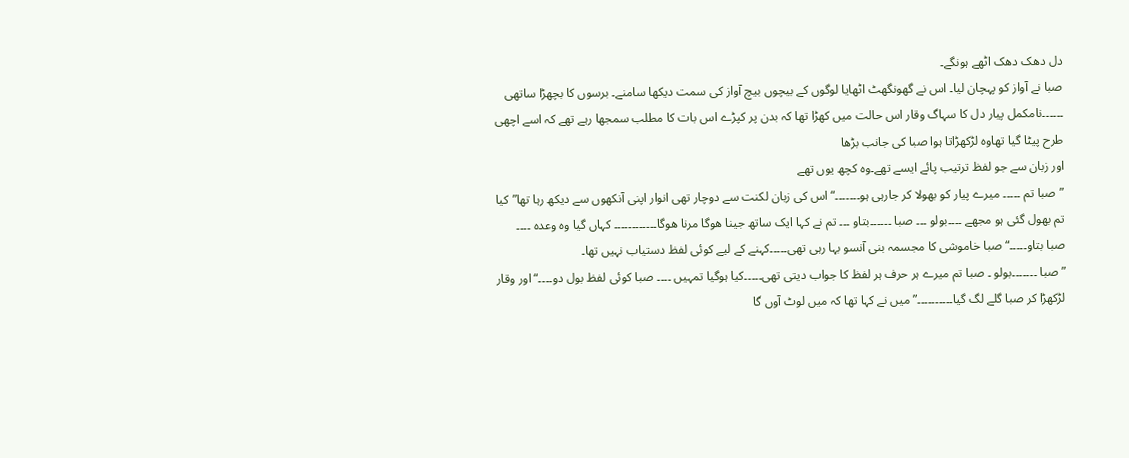دل دھک دھک اٹھے ہونگے۔
صبا نے آواز کو پہچان لیا۔ اس نے گھونگھٹ اٹھایا لوگوں کے بیچوں بیچ آواز کی سمت دیکھا سامنے۔ برسوں کا بچھڑا ساتھی ۔۔۔۔۔۔نامکمل پیار دل کا سہاگ وقار اس حالت میں کھڑا تھا کہ بدن پر کپڑے اس بات کا مطلب سمجھا رہے تھے کہ اسے اچھی طرح پیٹا گیا تھاوہ لڑکھڑاتا ہوا صبا کی جانب بڑھا
اور زبان سے جو لفظ ترتیب پائے ایسے تھے۔وہ کچھ یوں تھے
”صبا تم ۔۔۔۔۔ میرے پیار کو بھولا کر جارہی ہو۔۔۔۔۔۔۔“اس کی زبان لکنت سے دوچار تھی انوار اپنی آنکھوں سے دیکھ رہا تھا”کیا تم بھول گئی ہو مجھے ۔۔۔۔بولو ۔۔۔ صبا ۔۔۔۔۔۔بتاو ۔۔۔ تم نے کہا ایک ساتھ جینا ھوگا مرنا ھوگا۔۔۔۔۔۔۔۔۔۔۔۔ کہاں گیا وہ وعدہ ۔۔۔۔ صبا بتاو۔۔۔۔۔“ صبا خاموشی کا مجسمہ بنی آنسو بہا رہی تھی۔۔۔۔۔کہنے کے لیے کوئی لفظ دستیاب نہیں تھا۔
” صبا ۔۔۔۔۔۔۔بولو ۔ صبا تم میرے ہر حرف ہر لفظ کا جواب دیتی تھی۔۔۔۔۔کیا ہوگیا تمہیں ۔۔۔۔ صبا کوئی لفظ بول دو۔۔۔۔“ اور وقار لڑکھڑا کر صبا گلے لگ گیا۔۔۔۔۔۔۔۔۔۔” میں نے کہا تھا کہ میں لوٹ آوں گا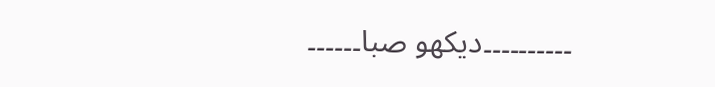۔۔۔۔۔۔۔۔۔۔دیکھو صبا۔۔۔۔۔۔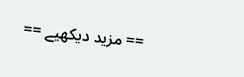== مزید دیکھیے ==